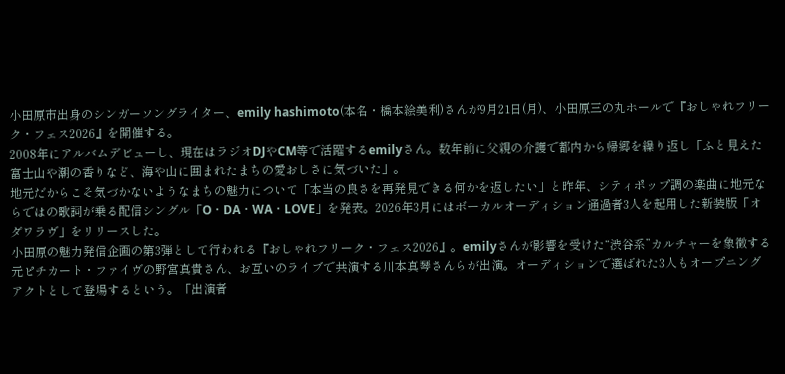小田原市出身のシンガーソングライター、emily hashimoto(本名・橋本絵美利)さんが9月21日(月)、小田原三の丸ホールで『おしゃれフリーク・フェス2026』を開催する。
2008年にアルバムデビューし、現在はラジオDJやCM等で活躍するemilyさん。数年前に父親の介護で都内から帰郷を繰り返し「ふと見えた富士山や潮の香りなど、海や山に囲まれたまちの愛おしさに気づいた」。
地元だからこそ気づかないようなまちの魅力について「本当の良さを再発見できる何かを返したい」と昨年、シティポップ調の楽曲に地元ならではの歌詞が乗る配信シングル「O・DA・WA・LOVE」を発表。2026年3月にはボーカルオーディション通過者3人を起用した新装版「オダワラヴ」をリリースした。
小田原の魅力発信企画の第3弾として行われる『おしゃれフリーク・フェス2026』。emilyさんが影響を受けた“渋谷系”カルチャーを象徴する元ピチカート・ファイヴの野宮真貴さん、お互いのライブで共演する川本真琴さんらが出演。オーディションで選ばれた3人もオープニングアクトとして登場するという。「出演者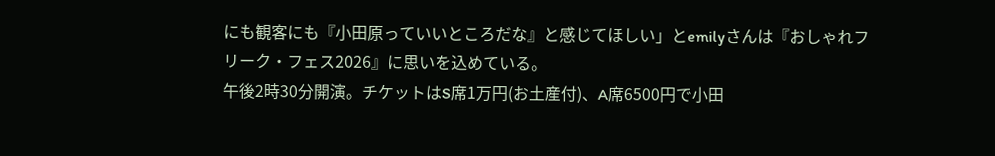にも観客にも『小田原っていいところだな』と感じてほしい」とemilyさんは『おしゃれフリーク・フェス2026』に思いを込めている。
午後2時30分開演。チケットはS席1万円(お土産付)、A席6500円で小田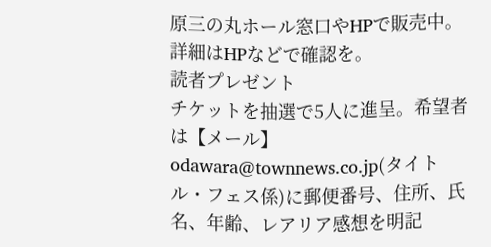原三の丸ホール窓口やHPで販売中。詳細はHPなどで確認を。
読者プレゼント
チケットを抽選で5人に進呈。希望者は【メール】odawara@townnews.co.jp(タイトル・フェス係)に郵便番号、住所、氏名、年齢、レアリア感想を明記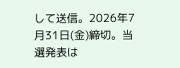して送信。2026年7月31日(金)締切。当選発表は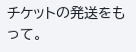チケットの発送をもって。